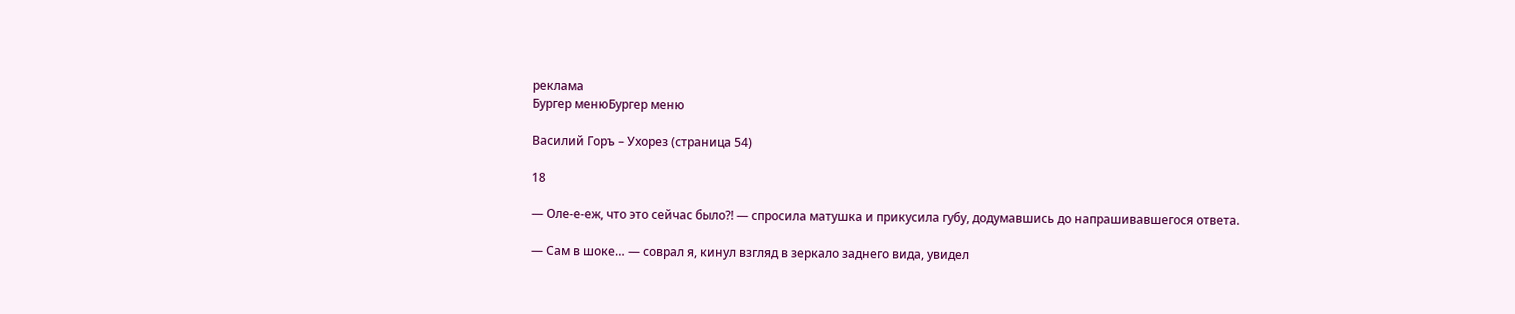реклама
Бургер менюБургер меню

Василий Горъ – Ухорез (страница 54)

18

— Оле-е-еж, что это сейчас было⁈ — спросила матушка и прикусила губу, додумавшись до напрашивавшегося ответа.

— Сам в шоке… — соврал я, кинул взгляд в зеркало заднего вида, увидел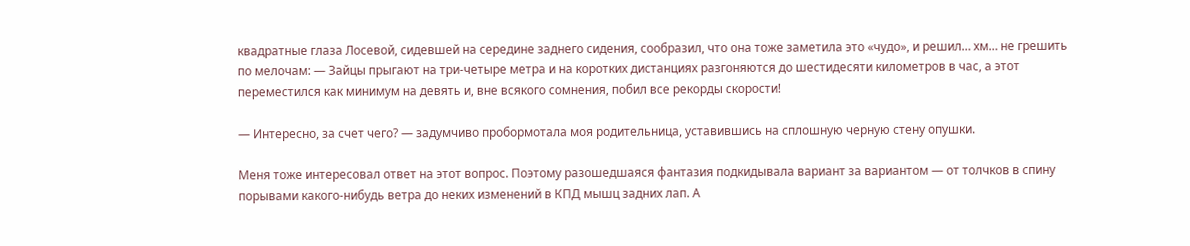квадратные глаза Лосевой, сидевшей на середине заднего сидения, сообразил, что она тоже заметила это «чудо», и решил… хм… не грешить по мелочам: — Зайцы прыгают на три-четыре метра и на коротких дистанциях разгоняются до шестидесяти километров в час, а этот переместился как минимум на девять и, вне всякого сомнения, побил все рекорды скорости!

— Интересно, за счет чего? — задумчиво пробормотала моя родительница, уставившись на сплошную черную стену опушки.

Меня тоже интересовал ответ на этот вопрос. Поэтому разошедшаяся фантазия подкидывала вариант за вариантом — от толчков в спину порывами какого-нибудь ветра до неких изменений в КПД мышц задних лап. А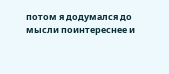потом я додумался до мысли поинтереснее и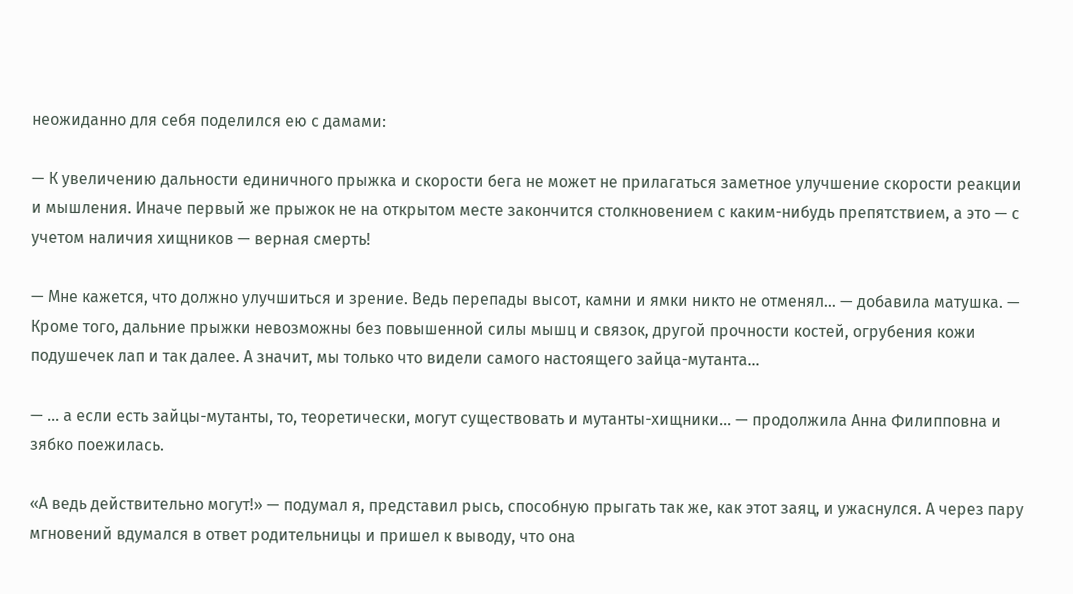неожиданно для себя поделился ею с дамами:

— К увеличению дальности единичного прыжка и скорости бега не может не прилагаться заметное улучшение скорости реакции и мышления. Иначе первый же прыжок не на открытом месте закончится столкновением с каким-нибудь препятствием, а это — с учетом наличия хищников — верная смерть!

— Мне кажется, что должно улучшиться и зрение. Ведь перепады высот, камни и ямки никто не отменял… — добавила матушка. — Кроме того, дальние прыжки невозможны без повышенной силы мышц и связок, другой прочности костей, огрубения кожи подушечек лап и так далее. А значит, мы только что видели самого настоящего зайца-мутанта…

— … а если есть зайцы-мутанты, то, теоретически, могут существовать и мутанты-хищники… — продолжила Анна Филипповна и зябко поежилась.

«А ведь действительно могут!» — подумал я, представил рысь, способную прыгать так же, как этот заяц, и ужаснулся. А через пару мгновений вдумался в ответ родительницы и пришел к выводу, что она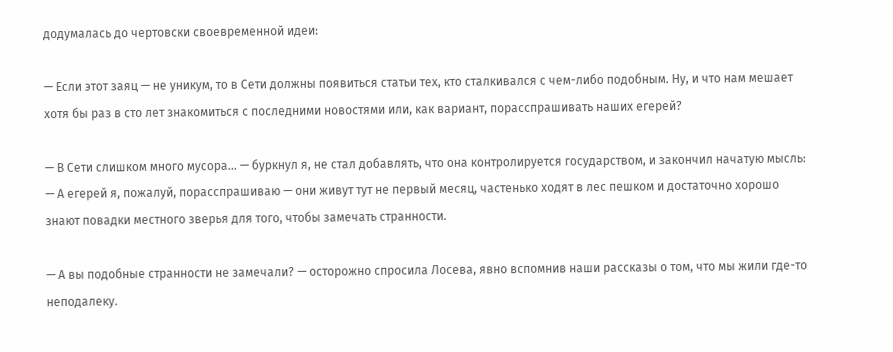додумалась до чертовски своевременной идеи:

— Если этот заяц — не уникум, то в Сети должны появиться статьи тех, кто сталкивался с чем-либо подобным. Ну, и что нам мешает хотя бы раз в сто лет знакомиться с последними новостями или, как вариант, порасспрашивать наших егерей?

— В Сети слишком много мусора… — буркнул я, не стал добавлять, что она контролируется государством, и закончил начатую мысль: — А егерей я, пожалуй, порасспрашиваю — они живут тут не первый месяц, частенько ходят в лес пешком и достаточно хорошо знают повадки местного зверья для того, чтобы замечать странности.

— А вы подобные странности не замечали? — осторожно спросила Лосева, явно вспомнив наши рассказы о том, что мы жили где-то неподалеку.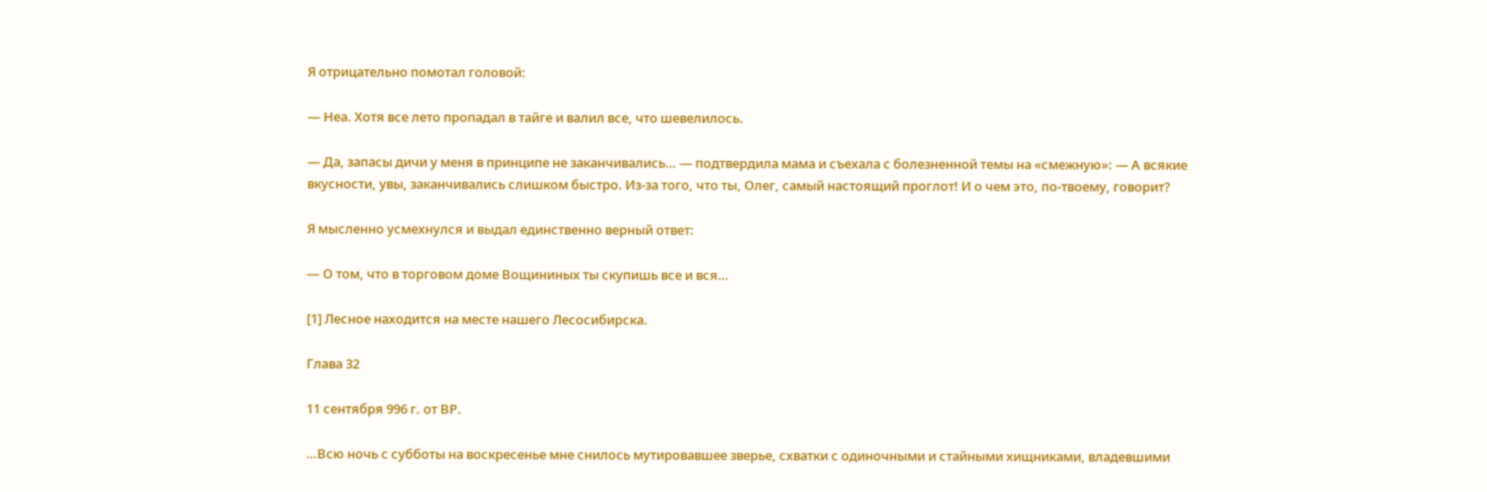Я отрицательно помотал головой:

— Неа. Хотя все лето пропадал в тайге и валил все, что шевелилось.

— Да, запасы дичи у меня в принципе не заканчивались… — подтвердила мама и съехала с болезненной темы на «смежную»: — А всякие вкусности, увы, заканчивались слишком быстро. Из-за того, что ты, Олег, самый настоящий проглот! И о чем это, по-твоему, говорит?

Я мысленно усмехнулся и выдал единственно верный ответ:

— О том, что в торговом доме Вощининых ты скупишь все и вся…

[1] Лесное находится на месте нашего Лесосибирска.

Глава 32

11 сентября 996 г. от ВР.

…Всю ночь с субботы на воскресенье мне снилось мутировавшее зверье, схватки с одиночными и стайными хищниками, владевшими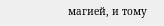магией, и тому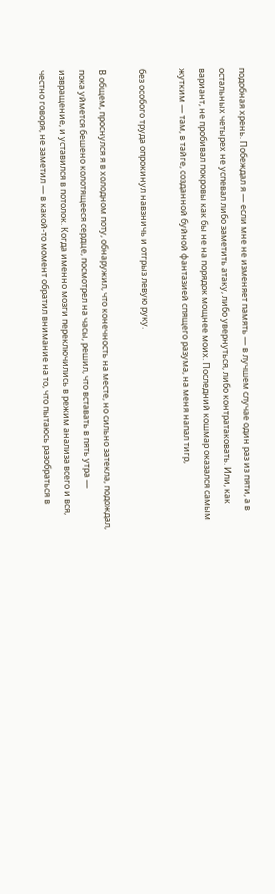подобная хрень. Побеждал я — если мне не изменяет память — в лучшем случае один раз из пяти, а в остальных четырех не успевал либо заметить атаку, либо увернуться, либо контратаковать. Или, как вариант, не пробивал покровы как бы не на порядок мощнее моих. Последний кошмар оказался самым жутким — там, в тайге, созданной буйной фантазией спящего разума, на меня напал тигр,

без особого труда опрокинул навзничь и отгрыз левую руку.

В общем, проснулся я в холодном поту, обнаружил, что конечность на месте, но сильно затекла, подождал, пока уймется бешено колотящееся сердце, посмотрел на часы, решил, что вставать в пять утра — извращение, и уставился в потолок. Когда именно мозги переключились в режим анализа всего и вся, честно говоря, не заметил — в какой-то момент обратил внимание на то, что пытаюсь разобраться в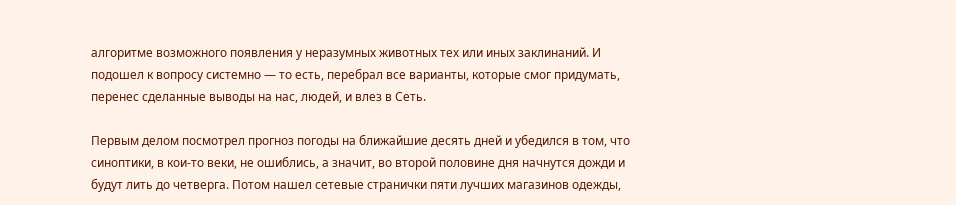алгоритме возможного появления у неразумных животных тех или иных заклинаний. И подошел к вопросу системно — то есть, перебрал все варианты, которые смог придумать, перенес сделанные выводы на нас, людей, и влез в Сеть.

Первым делом посмотрел прогноз погоды на ближайшие десять дней и убедился в том, что синоптики, в кои-то веки, не ошиблись, а значит, во второй половине дня начнутся дожди и будут лить до четверга. Потом нашел сетевые странички пяти лучших магазинов одежды,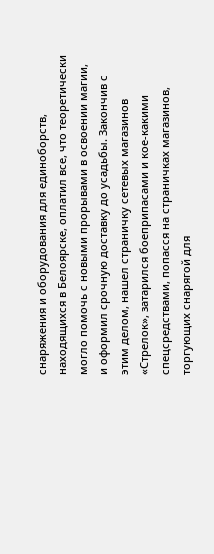снаряжения и оборудования для единоборств, находящихся в Белоярске, оплатил все, что теоретически могло помочь с новыми прорывами в освоении магии, и оформил срочную доставку до усадьбы. Закончив с этим делом, нашел страничку сетевых магазинов «Стрелок», затарился боеприпасами и кое-какими спецсредствами, попасся на страничках магазинов, торгующих снарягой для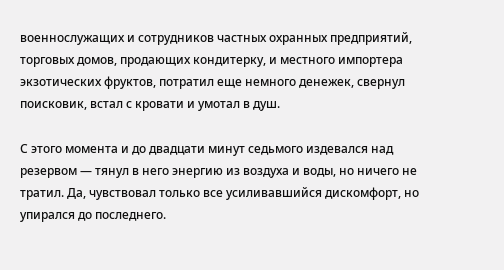военнослужащих и сотрудников частных охранных предприятий, торговых домов, продающих кондитерку, и местного импортера экзотических фруктов, потратил еще немного денежек, свернул поисковик, встал с кровати и умотал в душ.

С этого момента и до двадцати минут седьмого издевался над резервом — тянул в него энергию из воздуха и воды, но ничего не тратил. Да, чувствовал только все усиливавшийся дискомфорт, но упирался до последнего.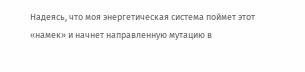Надеясь, что моя энергетическая система поймет этот «намек» и начнет направленную мутацию в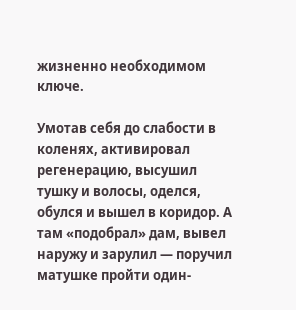жизненно необходимом ключе.

Умотав себя до слабости в коленях, активировал регенерацию, высушил тушку и волосы, оделся, обулся и вышел в коридор. А там «подобрал» дам, вывел наружу и зарулил — поручил матушке пройти один-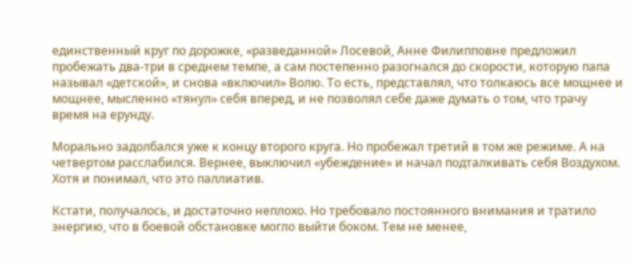единственный круг по дорожке, «разведанной» Лосевой, Анне Филипповне предложил пробежать два-три в среднем темпе, а сам постепенно разогнался до скорости, которую папа называл «детской», и снова «включил» Волю. То есть, представлял, что толкаюсь все мощнее и мощнее, мысленно «тянул» себя вперед, и не позволял себе даже думать о том, что трачу время на ерунду.

Морально задолбался уже к концу второго круга. Но пробежал третий в том же режиме. А на четвертом расслабился. Вернее, выключил «убеждение» и начал подталкивать себя Воздухом. Хотя и понимал, что это паллиатив.

Кстати, получалось, и достаточно неплохо. Но требовало постоянного внимания и тратило энергию, что в боевой обстановке могло выйти боком. Тем не менее,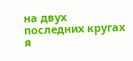на двух последних кругах я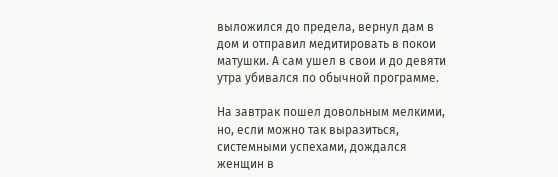выложился до предела, вернул дам в дом и отправил медитировать в покои матушки. А сам ушел в свои и до девяти утра убивался по обычной программе.

На завтрак пошел довольным мелкими, но, если можно так выразиться, системными успехами, дождался женщин в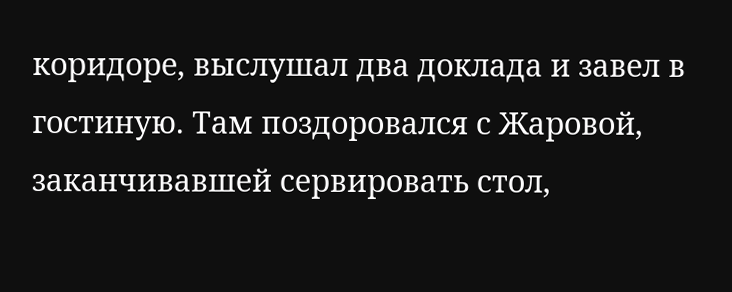коридоре, выслушал два доклада и завел в гостиную. Там поздоровался с Жаровой, заканчивавшей сервировать стол,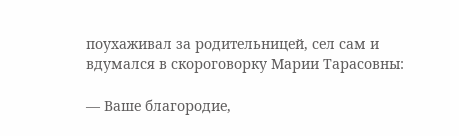поухаживал за родительницей, сел сам и вдумался в скороговорку Марии Тарасовны:

— Ваше благородие,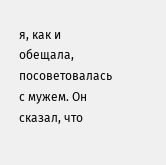я, как и обещала, посоветовалась с мужем. Он сказал, что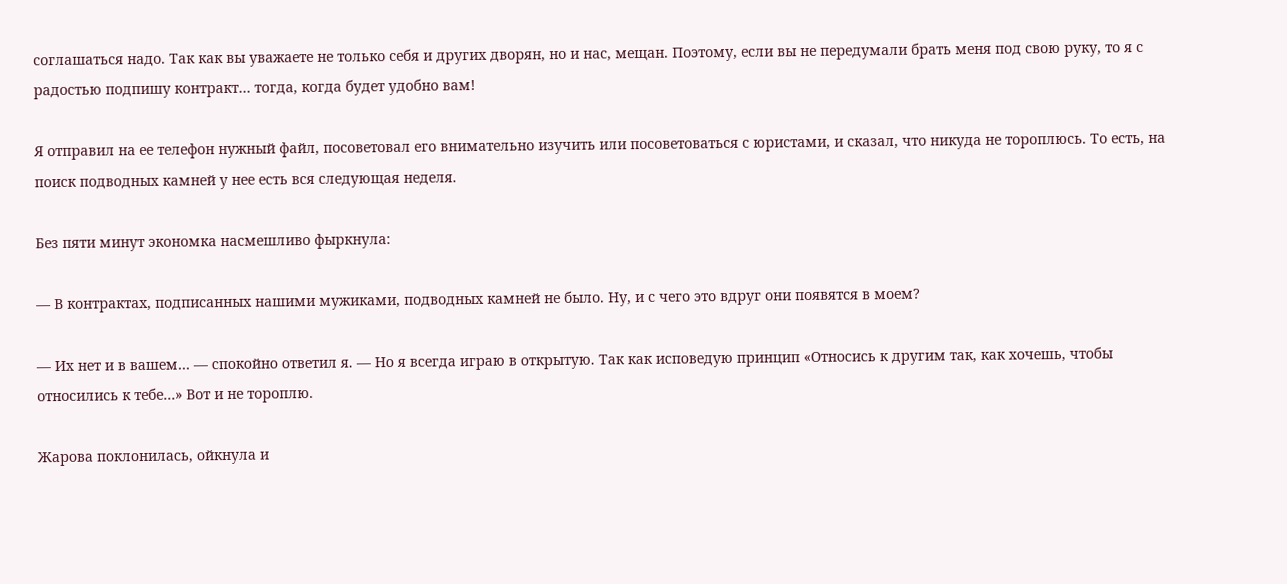соглашаться надо. Так как вы уважаете не только себя и других дворян, но и нас, мещан. Поэтому, если вы не передумали брать меня под свою руку, то я с радостью подпишу контракт… тогда, когда будет удобно вам!

Я отправил на ее телефон нужный файл, посоветовал его внимательно изучить или посоветоваться с юристами, и сказал, что никуда не тороплюсь. То есть, на поиск подводных камней у нее есть вся следующая неделя.

Без пяти минут экономка насмешливо фыркнула:

— В контрактах, подписанных нашими мужиками, подводных камней не было. Ну, и с чего это вдруг они появятся в моем?

— Их нет и в вашем… — спокойно ответил я. — Но я всегда играю в открытую. Так как исповедую принцип «Относись к другим так, как хочешь, чтобы относились к тебе…» Вот и не тороплю.

Жарова поклонилась, ойкнула и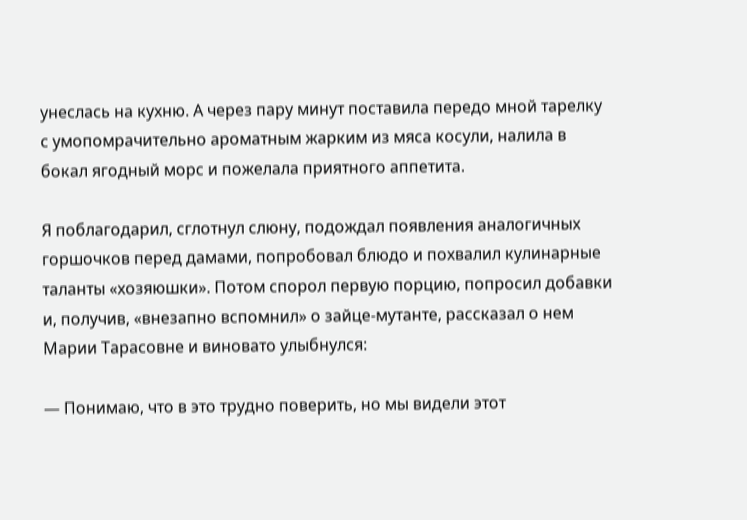унеслась на кухню. А через пару минут поставила передо мной тарелку с умопомрачительно ароматным жарким из мяса косули, налила в бокал ягодный морс и пожелала приятного аппетита.

Я поблагодарил, сглотнул слюну, подождал появления аналогичных горшочков перед дамами, попробовал блюдо и похвалил кулинарные таланты «хозяюшки». Потом спорол первую порцию, попросил добавки и, получив, «внезапно вспомнил» о зайце-мутанте, рассказал о нем Марии Тарасовне и виновато улыбнулся:

— Понимаю, что в это трудно поверить, но мы видели этот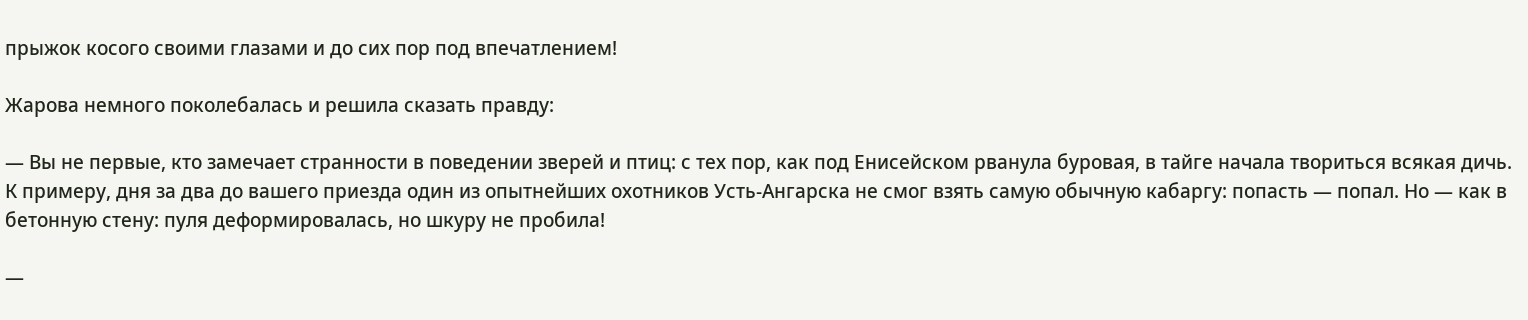прыжок косого своими глазами и до сих пор под впечатлением!

Жарова немного поколебалась и решила сказать правду:

— Вы не первые, кто замечает странности в поведении зверей и птиц: с тех пор, как под Енисейском рванула буровая, в тайге начала твориться всякая дичь. К примеру, дня за два до вашего приезда один из опытнейших охотников Усть-Ангарска не смог взять самую обычную кабаргу: попасть — попал. Но — как в бетонную стену: пуля деформировалась, но шкуру не пробила!

—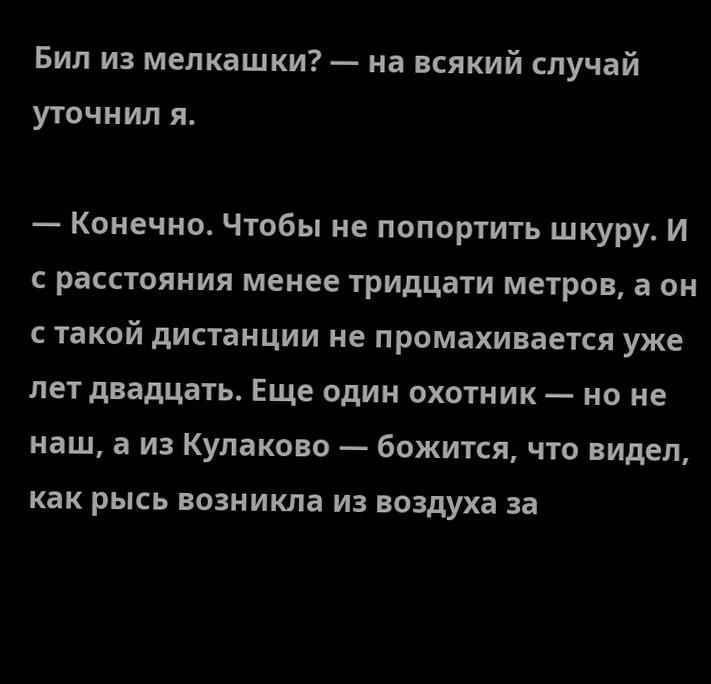Бил из мелкашки? — на всякий случай уточнил я.

— Конечно. Чтобы не попортить шкуру. И с расстояния менее тридцати метров, а он с такой дистанции не промахивается уже лет двадцать. Еще один охотник — но не наш, а из Кулаково — божится, что видел, как рысь возникла из воздуха за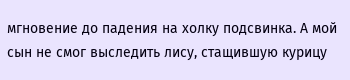мгновение до падения на холку подсвинка. А мой сын не смог выследить лису, стащившую курицу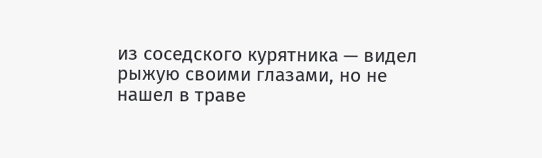из соседского курятника — видел рыжую своими глазами, но не нашел в траве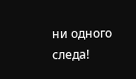ни одного следа!